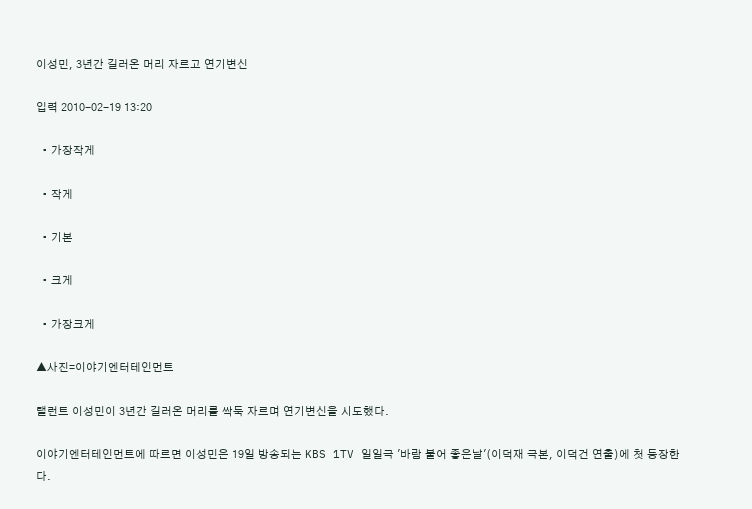이성민, 3년간 길러온 머리 자르고 연기변신

입력 2010-02-19 13:20

  • 가장작게

  • 작게

  • 기본

  • 크게

  • 가장크게

▲사진=이야기엔터테인먼트

탤런트 이성민이 3년간 길러온 머리를 싹둑 자르며 연기변신을 시도했다.

이야기엔터테인먼트에 따르면 이성민은 19일 방송되는 KBS 1TV 일일극 '바람 불어 좋은날'(이덕재 극본, 이덕건 연출)에 첫 등장한다.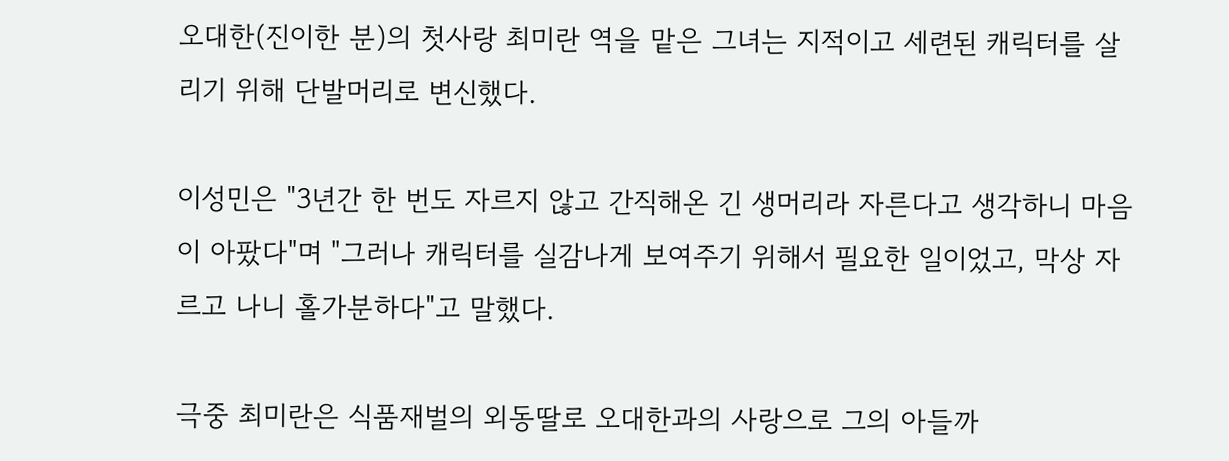오대한(진이한 분)의 첫사랑 최미란 역을 맡은 그녀는 지적이고 세련된 캐릭터를 살리기 위해 단발머리로 변신했다.

이성민은 "3년간 한 번도 자르지 않고 간직해온 긴 생머리라 자른다고 생각하니 마음이 아팠다"며 "그러나 캐릭터를 실감나게 보여주기 위해서 필요한 일이었고, 막상 자르고 나니 홀가분하다"고 말했다.

극중 최미란은 식품재벌의 외동딸로 오대한과의 사랑으로 그의 아들까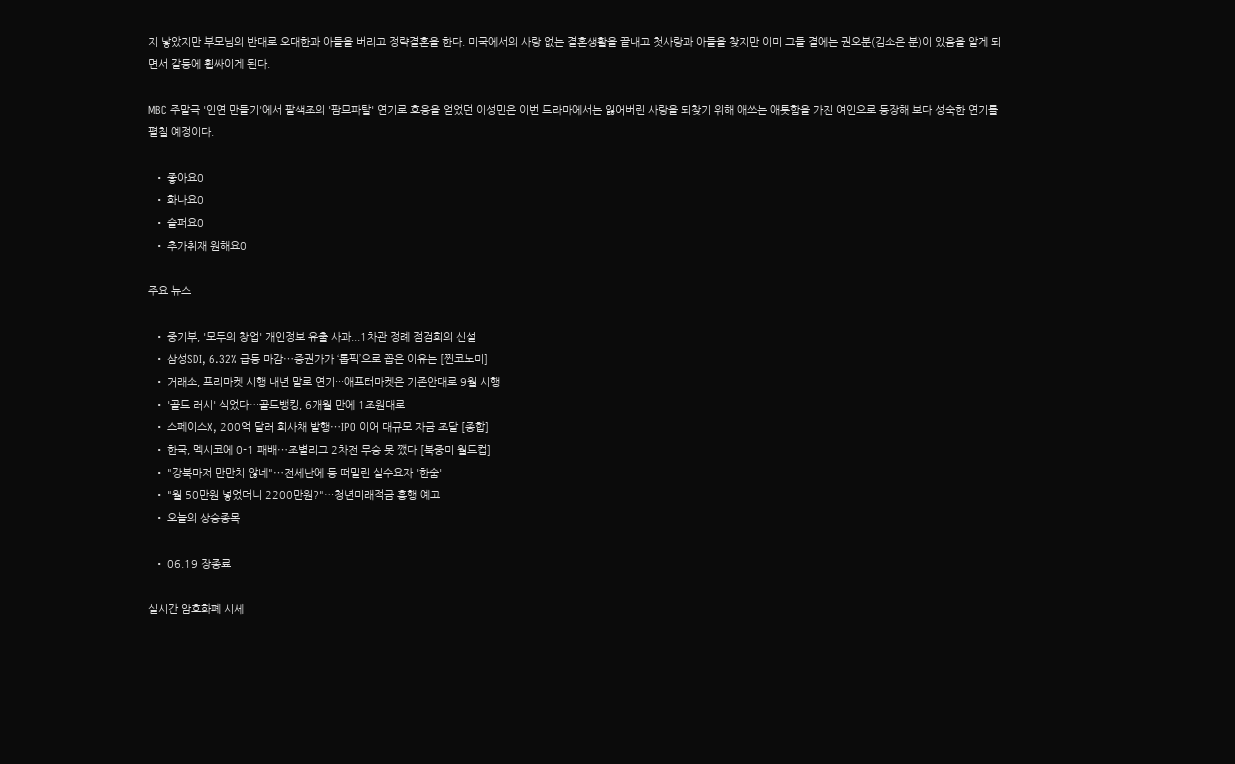지 낳았지만 부모님의 반대로 오대한과 아들을 버리고 정략결혼을 한다. 미국에서의 사랑 없는 결혼생활을 끝내고 첫사랑과 아들을 찾지만 이미 그들 곁에는 권오분(김소은 분)이 있음을 알게 되면서 갈등에 휩싸이게 된다.

MBC 주말극 '인연 만들기'에서 팔색조의 '팜므파탈' 연기로 호응을 얻었던 이성민은 이번 드라마에서는 잃어버린 사랑을 되찾기 위해 애쓰는 애틋함을 가진 여인으로 등장해 보다 성숙한 연기를 펼칠 예정이다.

  • 좋아요0
  • 화나요0
  • 슬퍼요0
  • 추가취재 원해요0

주요 뉴스

  • 중기부, '모두의 창업' 개인정보 유출 사과...1차관 정례 점검회의 신설
  • 삼성SDI, 6.32% 급등 마감⋯증권가가 ‘톱픽’으로 꼽은 이유는 [찐코노미]
  • 거래소, 프리마켓 시행 내년 말로 연기···애프터마켓은 기존안대로 9월 시행
  • '골드 러시' 식었다…골드뱅킹, 6개월 만에 1조원대로
  • 스페이스X, 200억 달러 회사채 발행⋯IPO 이어 대규모 자금 조달 [종합]
  • 한국, 멕시코에 0-1 패배⋯조별리그 2차전 무승 못 깼다 [북중미 월드컵]
  • "강북마저 만만치 않네"⋯전세난에 등 떠밀린 실수요자 '한숨'
  • "월 50만원 넣었더니 2200만원?"…청년미래적금 흥행 예고
  • 오늘의 상승종목

  • 06.19 장종료

실시간 암호화폐 시세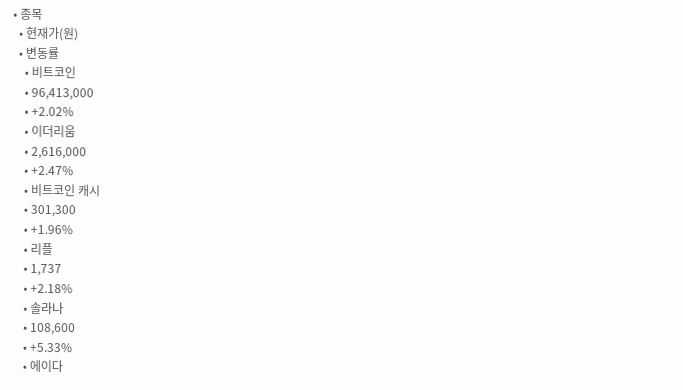• 종목
  • 현재가(원)
  • 변동률
    • 비트코인
    • 96,413,000
    • +2.02%
    • 이더리움
    • 2,616,000
    • +2.47%
    • 비트코인 캐시
    • 301,300
    • +1.96%
    • 리플
    • 1,737
    • +2.18%
    • 솔라나
    • 108,600
    • +5.33%
    • 에이다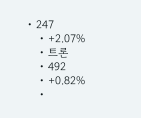• 247
    • +2.07%
    • 트론
    • 492
    • +0.82%
    •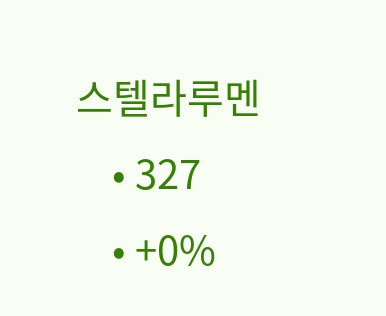스텔라루멘
    • 327
    • +0%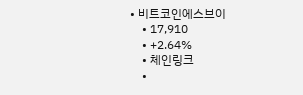• 비트코인에스브이
    • 17,910
    • +2.64%
    • 체인링크
    •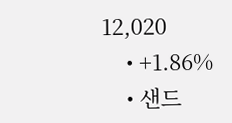12,020
    • +1.86%
    • 샌드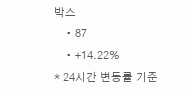박스
    • 87
    • +14.22%
* 24시간 변동률 기준